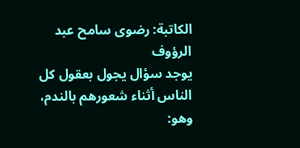الكاتبة: رضوى سامح عبد الرؤوف
يوجد سؤال يجول بعقول كل الناس أثناء شعورهم بالندم، وهو: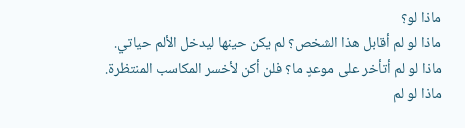ماذا لو؟
ماذا لو لم أقابل هذا الشخص؟ لم يكن حينها ليدخل الألم حياتي.
ماذا لو لم أتأخر على موعدٍ ما؟ فلن أكن لأخسر المكاسب المنتظرة.
ماذا لو لم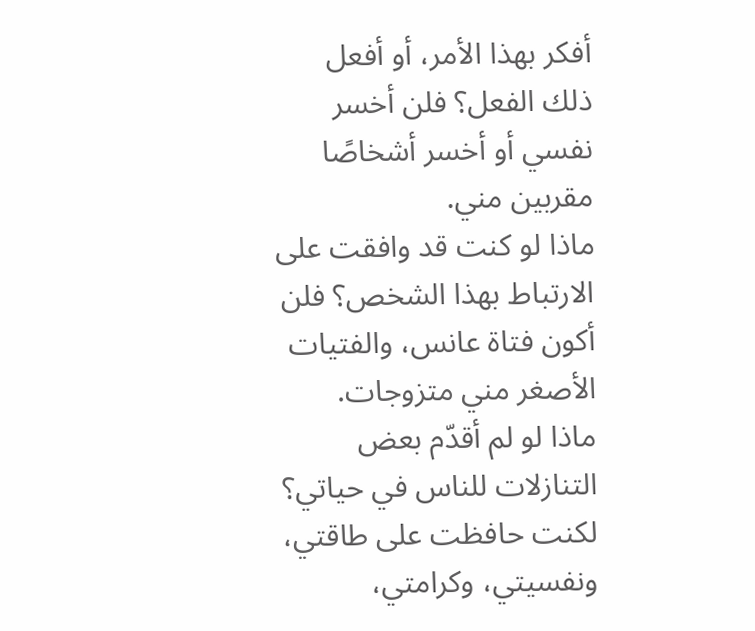أفكر بهذا الأمر، أو أفعل ذلك الفعل؟ فلن أخسر نفسي أو أخسر أشخاصًا مقربين مني.
ماذا لو كنت قد وافقت على الارتباط بهذا الشخص؟ فلن أكون فتاة عانس، والفتيات الأصغر مني متزوجات.
ماذا لو لم أقدّم بعض التنازلات للناس في حياتي؟ لكنت حافظت على طاقتي، ونفسيتي، وكرامتي،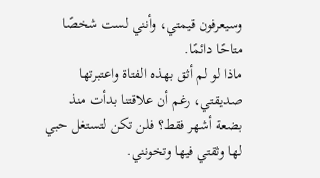وسيعرفون قيمتي، وأنني لست شخصًا متاحًا دائمًا.
ماذا لو لم أثق بهذه الفتاة واعتبرتها صديقتي، رغم أن علاقتنا بدأت منذ بضعة أشهر فقط؟ فلن تكن لتستغل حبي لها وثقتي فيها وتخونني.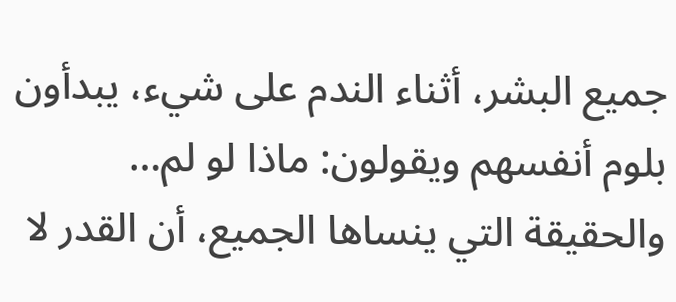جميع البشر، أثناء الندم على شيء، يبدأون بلوم أنفسهم ويقولون: ماذا لو لم…
والحقيقة التي ينساها الجميع، أن القدر لا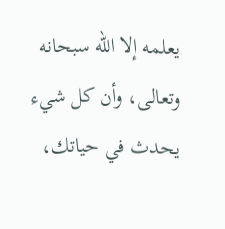يعلمه إلا الله سبحانه وتعالى، وأن كل شيء يحدث في حياتك،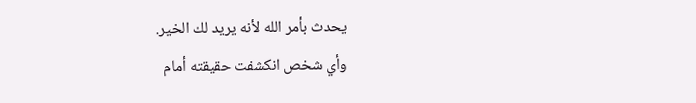يحدث بأمر الله لأنه يريد لك الخير.
وأي شخص انكشفت حقيقته أمام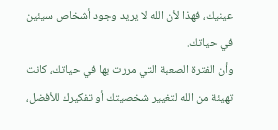عينيك، فهذا لأن الله لا يريد وجود أشخاص سيئين في حياتك.
وأن الفترة الصعبة التي مررت بها في حياتك، كانت تهيئة من الله لتغيير شخصيتك أو تفكيرك للأفضل،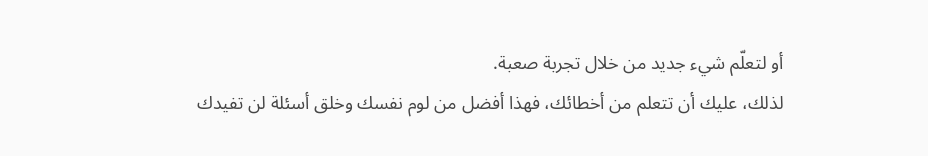أو لتعلّم شيء جديد من خلال تجربة صعبة.
لذلك، عليك أن تتعلم من أخطائك، فهذا أفضل من لوم نفسك وخلق أسئلة لن تفيدك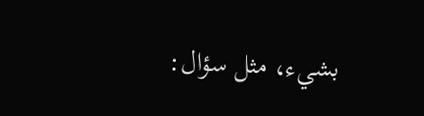بشيء، مثل سؤال: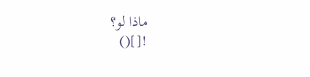ماذا لو؟
![]()